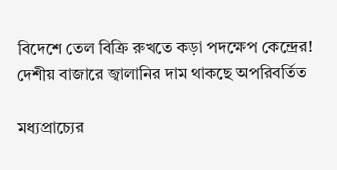বিদেশে তেল বিক্রি রুখতে কড়া পদক্ষেপ কেন্দ্রের! দেশীয় বাজারে জ্বালানির দাম থাকছে অপরিবর্তিত

মধ্যপ্রাচ্যের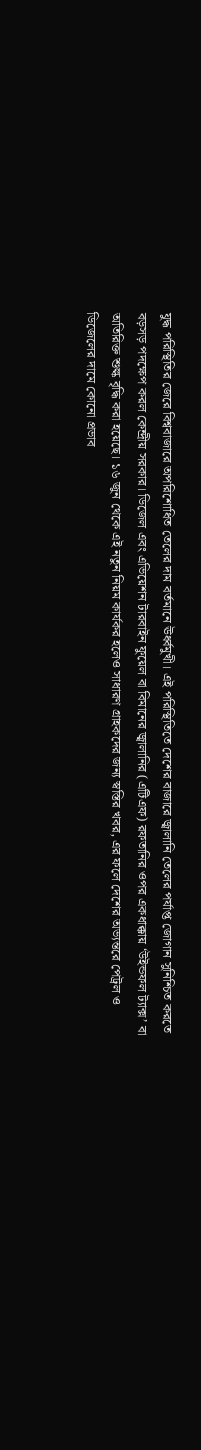যুদ্ধ পরিস্থিতির জেরে বিশ্ববাজারে অপরিশোধিত তেলের দাম বর্তমানে ঊর্ধ্বমুখী। এই পরিস্থিতিতে দেশের বাজারে জ্বালানি তেলের পর্যাপ্ত জোগান সুনিশ্চিত করতে বড়সড় পদক্ষেপ করল কেন্দ্রীয় সরকার। ডিজেল এবং এভিয়েশন টারবাইন ফুয়েল বা বিমানের জ্বালানির (এটিএফ) রফতানির ওপর একধাক্কায় ‘উইন্ডফল ট্যাক্স’ বা অতিরিক্ত শুল্ক বৃদ্ধি করা হয়েছে। ১৬ জুন থেকে এই নতুন নিয়ম কার্যকর হলেও সাধারণ গ্রাহকদের জন্য স্বস্তির খবর, এর ফলে দেশের অভ্যন্তরে পেট্রল ও ডিজেলের দামে কোনো প্রভাব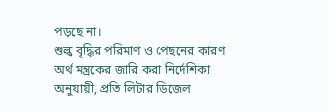পড়ছে না।
শুল্ক বৃদ্ধির পরিমাণ ও পেছনের কারণ
অর্থ মন্ত্রকের জারি করা নির্দেশিকা অনুযায়ী, প্রতি লিটার ডিজেল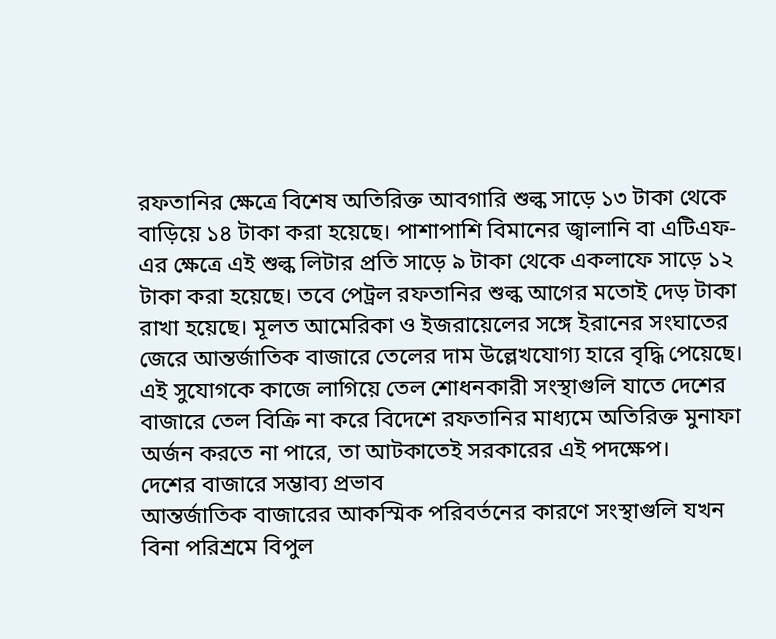রফতানির ক্ষেত্রে বিশেষ অতিরিক্ত আবগারি শুল্ক সাড়ে ১৩ টাকা থেকে বাড়িয়ে ১৪ টাকা করা হয়েছে। পাশাপাশি বিমানের জ্বালানি বা এটিএফ-এর ক্ষেত্রে এই শুল্ক লিটার প্রতি সাড়ে ৯ টাকা থেকে একলাফে সাড়ে ১২ টাকা করা হয়েছে। তবে পেট্রল রফতানির শুল্ক আগের মতোই দেড় টাকা রাখা হয়েছে। মূলত আমেরিকা ও ইজরায়েলের সঙ্গে ইরানের সংঘাতের জেরে আন্তর্জাতিক বাজারে তেলের দাম উল্লেখযোগ্য হারে বৃদ্ধি পেয়েছে। এই সুযোগকে কাজে লাগিয়ে তেল শোধনকারী সংস্থাগুলি যাতে দেশের বাজারে তেল বিক্রি না করে বিদেশে রফতানির মাধ্যমে অতিরিক্ত মুনাফা অর্জন করতে না পারে, তা আটকাতেই সরকারের এই পদক্ষেপ।
দেশের বাজারে সম্ভাব্য প্রভাব
আন্তর্জাতিক বাজারের আকস্মিক পরিবর্তনের কারণে সংস্থাগুলি যখন বিনা পরিশ্রমে বিপুল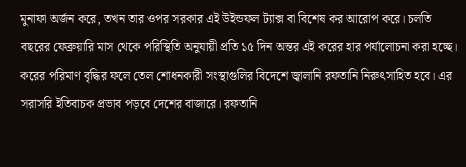মুনাফা অর্জন করে, তখন তার ওপর সরকার এই উইন্ডফল ট্যাক্স বা বিশেষ কর আরোপ করে। চলতি বছরের ফেব্রুয়ারি মাস থেকে পরিস্থিতি অনুযায়ী প্রতি ১৫ দিন অন্তর এই করের হার পর্যালোচনা করা হচ্ছে। করের পরিমাণ বৃদ্ধির ফলে তেল শোধনকারী সংস্থাগুলির বিদেশে জ্বালানি রফতানি নিরুৎসাহিত হবে। এর সরাসরি ইতিবাচক প্রভাব পড়বে দেশের বাজারে। রফতানি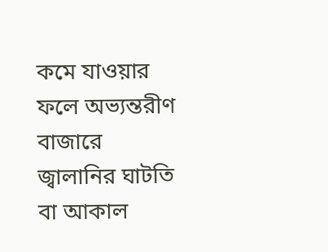কমে যাওয়ার ফলে অভ্যন্তরীণ বাজারে জ্বালানির ঘাটতি বা আকাল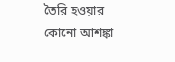তৈরি হওয়ার কোনো আশঙ্কা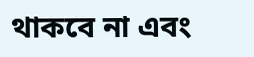থাকবে না এবং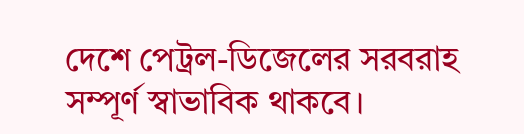দেশে পেট্রল-ডিজেলের সরবরাহ সম্পূর্ণ স্বাভাবিক থাকবে।